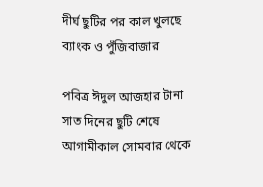দীর্ঘ ছুটির পর কাল খুলছে ব্যাংক ও পুঁজিবাজার

পবিত্র ঈদুল আজহার টানা সাত দিনের ছুটি শেষে আগামীকাল সোমবার থেকে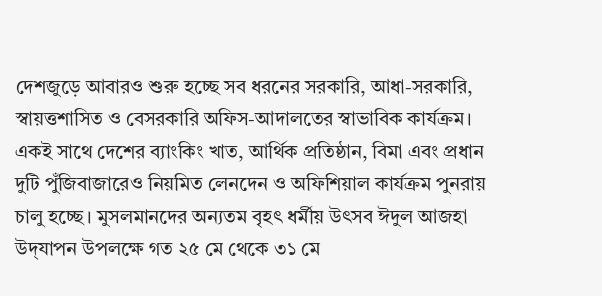দেশজুড়ে আবারও শুরু হচ্ছে সব ধরনের সরকারি, আধা-সরকারি, স্বায়ত্তশাসিত ও বেসরকারি অফিস-আদালতের স্বাভাবিক কার্যক্রম। একই সাথে দেশের ব্যাংকিং খাত, আর্থিক প্রতিষ্ঠান, বিমা এবং প্রধান দুটি পুঁজিবাজারেও নিয়মিত লেনদেন ও অফিশিয়াল কার্যক্রম পুনরায় চালু হচ্ছে। মুসলমানদের অন্যতম বৃহৎ ধর্মীয় উৎসব ঈদুল আজহা উদ্‌যাপন উপলক্ষে গত ২৫ মে থেকে ৩১ মে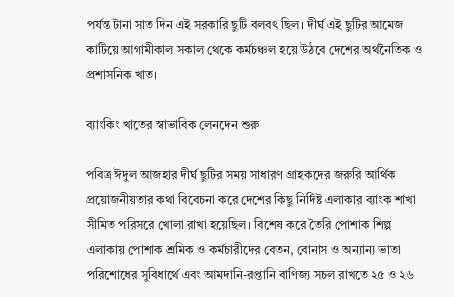পর্যন্ত টানা সাত দিন এই সরকারি ছুটি বলবৎ ছিল। দীর্ঘ এই ছুটির আমেজ কাটিয়ে আগামীকাল সকাল থেকে কর্মচঞ্চল হয়ে উঠবে দেশের অর্থনৈতিক ও প্রশাসনিক খাত।

ব্যাংকিং খাতের স্বাভাবিক লেনদেন শুরু

পবিত্র ঈদুল আজহার দীর্ঘ ছুটির সময় সাধারণ গ্রাহকদের জরুরি আর্থিক প্রয়োজনীয়তার কথা বিবেচনা করে দেশের কিছু নির্দিষ্ট এলাকার ব্যাংক শাখা সীমিত পরিসরে খোলা রাখা হয়েছিল। বিশেষ করে তৈরি পোশাক শিল্প এলাকায় পোশাক শ্রমিক ও কর্মচারীদের বেতন, বোনাস ও অন্যান্য ভাতা পরিশোধের সুবিধার্থে এবং আমদানি-রপ্তানি বাণিজ্য সচল রাখতে ২৫ ও ২৬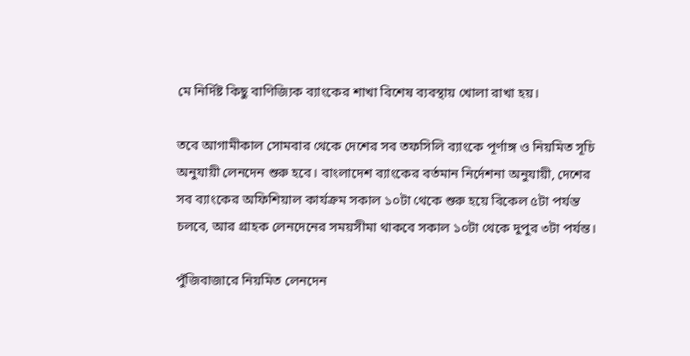মে নির্দিষ্ট কিছু বাণিজ্যিক ব্যাংকের শাখা বিশেষ ব্যবস্থায় খোলা রাখা হয়।

তবে আগামীকাল সোমবার থেকে দেশের সব তফসিলি ব্যাংকে পূর্ণাঙ্গ ও নিয়মিত সূচি অনুযায়ী লেনদেন শুরু হবে। বাংলাদেশ ব্যাংকের বর্তমান নির্দেশনা অনুযায়ী, দেশের সব ব্যাংকের অফিশিয়াল কার্যক্রম সকাল ১০টা থেকে শুরু হয়ে বিকেল ৫টা পর্যন্ত চলবে, আর গ্রাহক লেনদেনের সময়সীমা থাকবে সকাল ১০টা থেকে দুপুর ৩টা পর্যন্ত।

পুঁজিবাজারে নিয়মিত লেনদেন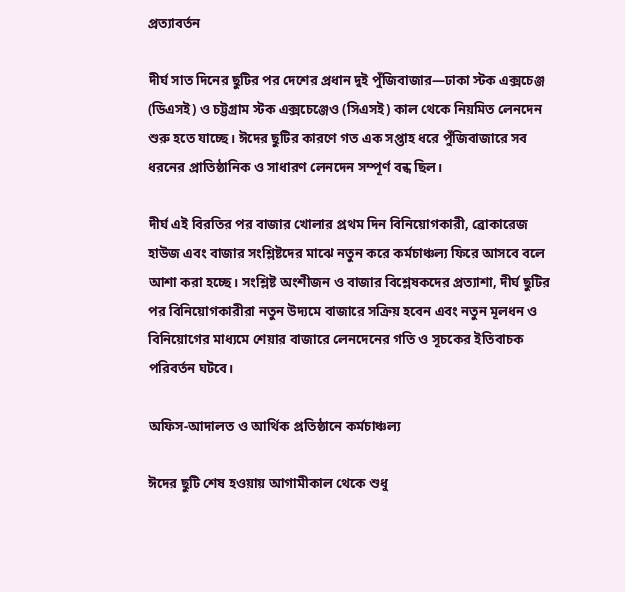প্রত্যাবর্তন

দীর্ঘ সাত দিনের ছুটির পর দেশের প্রধান দুই পুঁজিবাজার—ঢাকা স্টক এক্সচেঞ্জ (ডিএসই) ও চট্টগ্রাম স্টক এক্সচেঞ্জেও (সিএসই) কাল থেকে নিয়মিত লেনদেন শুরু হতে যাচ্ছে। ঈদের ছুটির কারণে গত এক সপ্তাহ ধরে পুঁজিবাজারে সব ধরনের প্রাতিষ্ঠানিক ও সাধারণ লেনদেন সম্পূর্ণ বন্ধ ছিল।

দীর্ঘ এই বিরতির পর বাজার খোলার প্রথম দিন বিনিয়োগকারী, ব্রোকারেজ হাউজ এবং বাজার সংশ্লিষ্টদের মাঝে নতুন করে কর্মচাঞ্চল্য ফিরে আসবে বলে আশা করা হচ্ছে। সংশ্লিষ্ট অংশীজন ও বাজার বিশ্লেষকদের প্রত্যাশা, দীর্ঘ ছুটির পর বিনিয়োগকারীরা নতুন উদ্যমে বাজারে সক্রিয় হবেন এবং নতুন মূলধন ও বিনিয়োগের মাধ্যমে শেয়ার বাজারে লেনদেনের গতি ও সূচকের ইতিবাচক পরিবর্তন ঘটবে।

অফিস-আদালত ও আর্থিক প্রতিষ্ঠানে কর্মচাঞ্চল্য

ঈদের ছুটি শেষ হওয়ায় আগামীকাল থেকে শুধু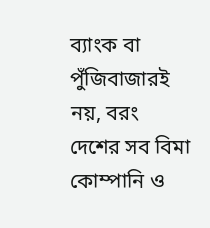ব্যাংক বা পুঁজিবাজারই নয়, বরং দেশের সব বিমা কোম্পানি ও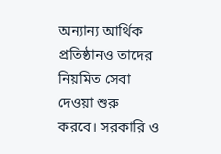অন্যান্য আর্থিক প্রতিষ্ঠানও তাদের নিয়মিত সেবা দেওয়া শুরু করবে। সরকারি ও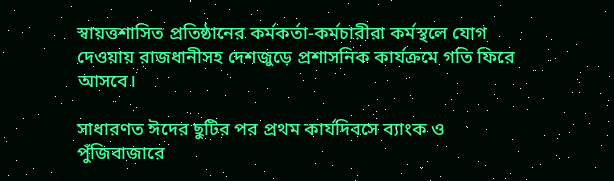স্বায়ত্তশাসিত প্রতিষ্ঠানের কর্মকর্তা-কর্মচারীরা কর্মস্থলে যোগ দেওয়ায় রাজধানীসহ দেশজুড়ে প্রশাসনিক কার্যক্রমে গতি ফিরে আসবে।

সাধারণত ঈদের ছুটির পর প্রথম কার্যদিবসে ব্যাংক ও পুঁজিবাজারে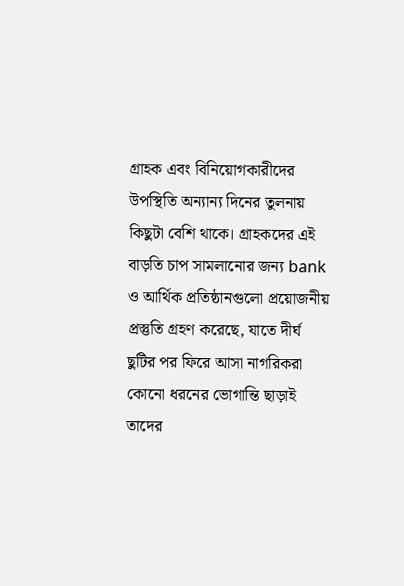গ্রাহক এবং বিনিয়োগকারীদের উপস্থিতি অন্যান্য দিনের তুলনায় কিছুটা বেশি থাকে। গ্রাহকদের এই বাড়তি চাপ সামলানোর জন্য bank ও আর্থিক প্রতিষ্ঠানগুলো প্রয়োজনীয় প্রস্তুতি গ্রহণ করেছে, যাতে দীর্ঘ ছুটির পর ফিরে আসা নাগরিকরা কোনো ধরনের ভোগান্তি ছাড়াই তাদের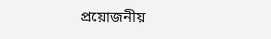প্রয়োজনীয়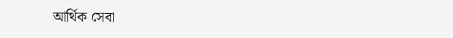আর্থিক সেবা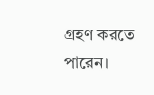গ্রহণ করতে পারেন।